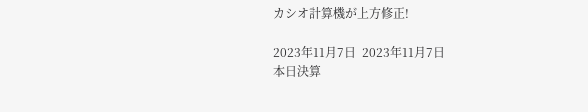カシオ計算機が上方修正!

2023年11月7日  2023年11月7日
本日決算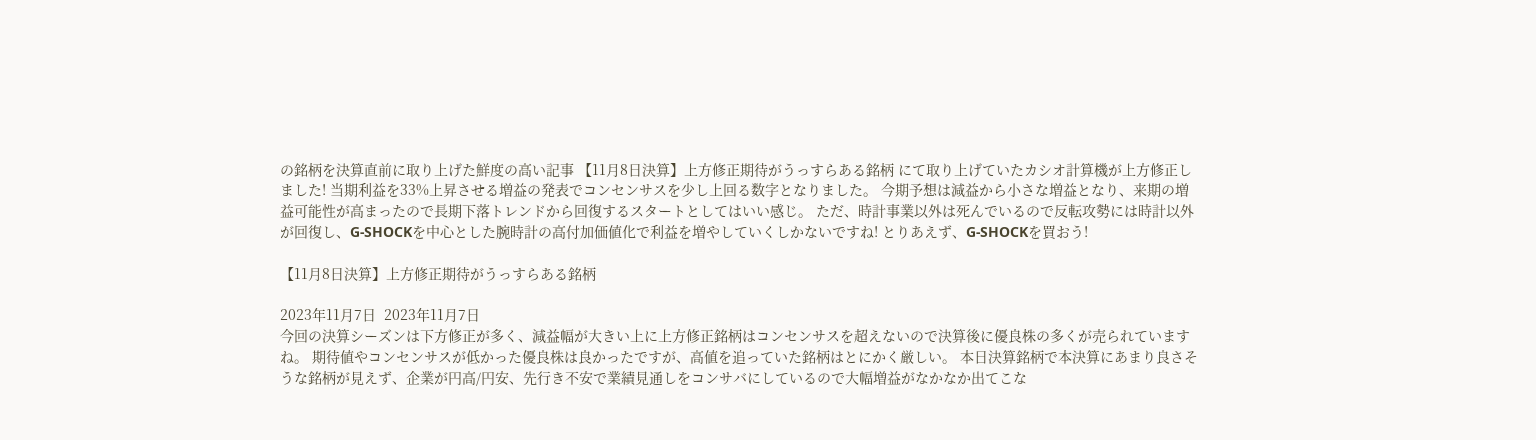の銘柄を決算直前に取り上げた鮮度の高い記事 【11月8日決算】上方修正期待がうっすらある銘柄 にて取り上げていたカシオ計算機が上方修正しました! 当期利益を33%上昇させる増益の発表でコンセンサスを少し上回る数字となりました。 今期予想は減益から小さな増益となり、来期の増益可能性が高まったので長期下落トレンドから回復するスタートとしてはいい感じ。 ただ、時計事業以外は死んでいるので反転攻勢には時計以外が回復し、G-SHOCKを中心とした腕時計の高付加価値化で利益を増やしていくしかないですね! とりあえず、G-SHOCKを買おう!

【11月8日決算】上方修正期待がうっすらある銘柄

2023年11月7日  2023年11月7日
今回の決算シーズンは下方修正が多く、減益幅が大きい上に上方修正銘柄はコンセンサスを超えないので決算後に優良株の多くが売られていますね。 期待値やコンセンサスが低かった優良株は良かったですが、高値を追っていた銘柄はとにかく厳しい。 本日決算銘柄で本決算にあまり良さそうな銘柄が見えず、企業が円高/円安、先行き不安で業績見通しをコンサバにしているので大幅増益がなかなか出てこな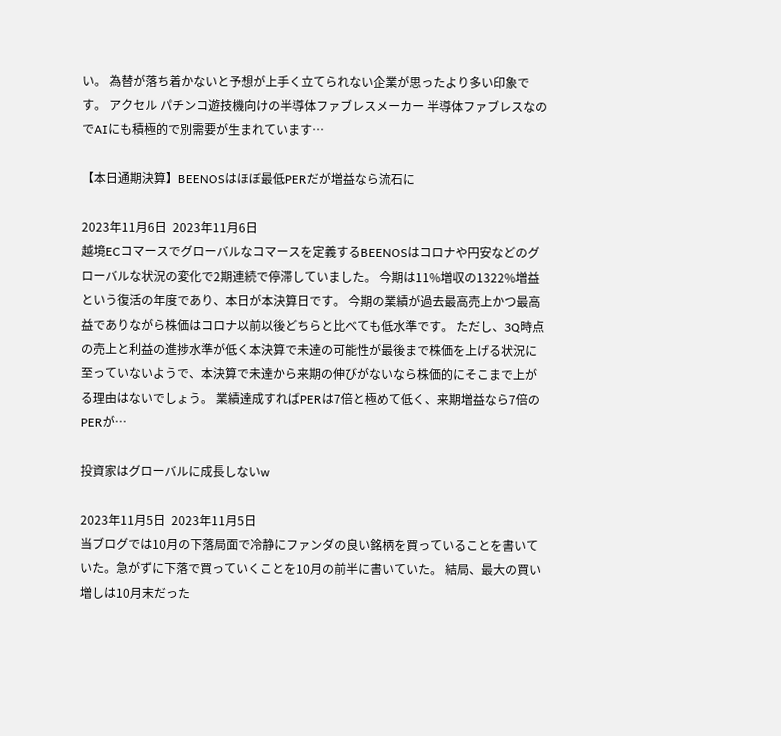い。 為替が落ち着かないと予想が上手く立てられない企業が思ったより多い印象です。 アクセル パチンコ遊技機向けの半導体ファブレスメーカー 半導体ファブレスなのでAIにも積極的で別需要が生まれています…

【本日通期決算】BEENOSはほぼ最低PERだが増益なら流石に

2023年11月6日  2023年11月6日
越境ECコマースでグローバルなコマースを定義するBEENOSはコロナや円安などのグローバルな状況の変化で2期連続で停滞していました。 今期は11%増収の1322%増益という復活の年度であり、本日が本決算日です。 今期の業績が過去最高売上かつ最高益でありながら株価はコロナ以前以後どちらと比べても低水準です。 ただし、3Q時点の売上と利益の進捗水準が低く本決算で未達の可能性が最後まで株価を上げる状況に至っていないようで、本決算で未達から来期の伸びがないなら株価的にそこまで上がる理由はないでしょう。 業績達成すればPERは7倍と極めて低く、来期増益なら7倍のPERが…

投資家はグローバルに成長しないw

2023年11月5日  2023年11月5日
当ブログでは10月の下落局面で冷静にファンダの良い銘柄を買っていることを書いていた。急がずに下落で買っていくことを10月の前半に書いていた。 結局、最大の買い増しは10月末だった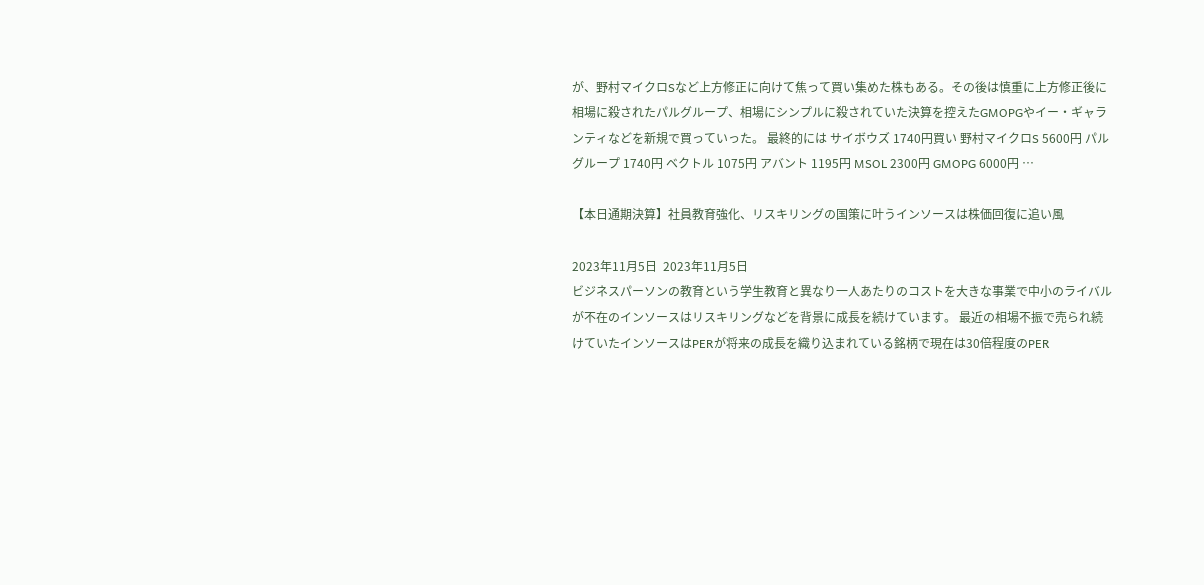が、野村マイクロSなど上方修正に向けて焦って買い集めた株もある。その後は慎重に上方修正後に相場に殺されたパルグループ、相場にシンプルに殺されていた決算を控えたGMOPGやイー・ギャランティなどを新規で買っていった。 最終的には サイボウズ 1740円買い 野村マイクロS 5600円 パルグループ 1740円 ベクトル 1075円 アバント 1195円 MSOL 2300円 GMOPG 6000円 …

【本日通期決算】社員教育強化、リスキリングの国策に叶うインソースは株価回復に追い風

2023年11月5日  2023年11月5日
ビジネスパーソンの教育という学生教育と異なり一人あたりのコストを大きな事業で中小のライバルが不在のインソースはリスキリングなどを背景に成長を続けています。 最近の相場不振で売られ続けていたインソースはPERが将来の成長を織り込まれている銘柄で現在は30倍程度のPER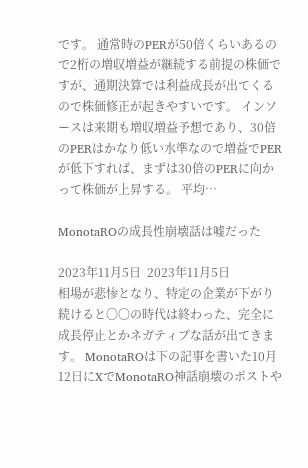です。 通常時のPERが50倍くらいあるので2桁の増収増益が継続する前提の株価ですが、通期決算では利益成長が出てくるので株価修正が起きやすいです。 インソースは来期も増収増益予想であり、30倍のPERはかなり低い水準なので増益でPERが低下すれば、まずは30倍のPERに向かって株価が上昇する。 平均…

MonotaROの成長性崩壊話は嘘だった

2023年11月5日  2023年11月5日
相場が悲惨となり、特定の企業が下がり続けると〇〇の時代は終わった、完全に成長停止とかネガティブな話が出てきます。 MonotaROは下の記事を書いた10月12日にXでMonotaRO神話崩壊のポストや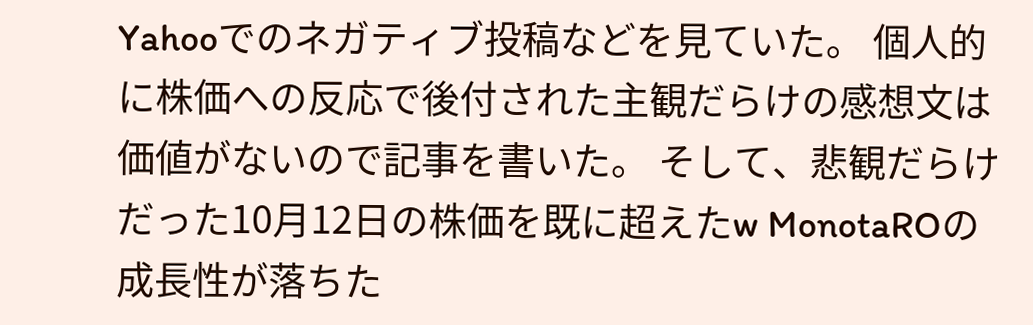Yahooでのネガティブ投稿などを見ていた。 個人的に株価への反応で後付された主観だらけの感想文は価値がないので記事を書いた。 そして、悲観だらけだった10月12日の株価を既に超えたw MonotaROの成長性が落ちた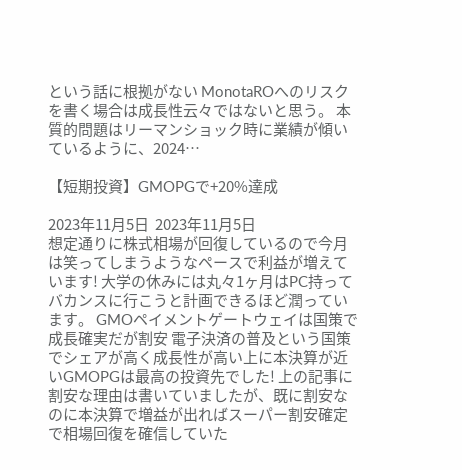という話に根拠がない MonotaROへのリスクを書く場合は成長性云々ではないと思う。 本質的問題はリーマンショック時に業績が傾いているように、2024…

【短期投資】GMOPGで+20%達成

2023年11月5日  2023年11月5日
想定通りに株式相場が回復しているので今月は笑ってしまうようなペースで利益が増えています! 大学の休みには丸々1ヶ月はPC持ってバカンスに行こうと計画できるほど潤っています。 GMOペイメントゲートウェイは国策で成長確実だが割安 電子決済の普及という国策でシェアが高く成長性が高い上に本決算が近いGMOPGは最高の投資先でした! 上の記事に割安な理由は書いていましたが、既に割安なのに本決算で増益が出ればスーパー割安確定で相場回復を確信していた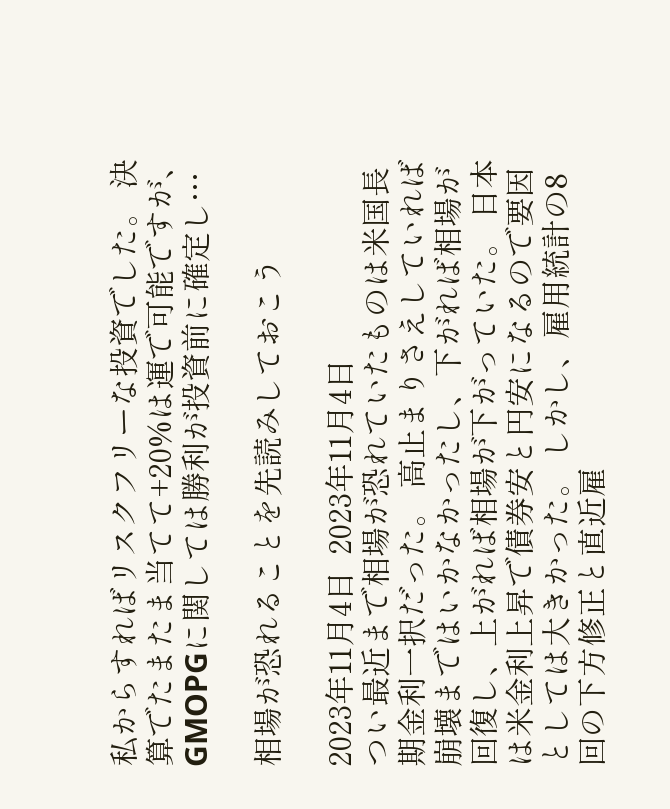私からすればリスクフリーな投資でした。 決算でたまたま当てて+20%は運で可能ですが、GMOPGに関しては勝利が投資前に確定し…

相場が恐れることを先読みしておこう

2023年11月4日  2023年11月4日
つい最近まで相場が恐れていたものは米国長期金利一択だった。 高止まりさえしていれば崩壊まではいかなかったし、下がれば相場が回復し、上がれば相場が下がっていた。 日本は米金利上昇で債券安と円安になるので要因としては大きかった。 しかし、雇用統計の8回の下方修正と直近雇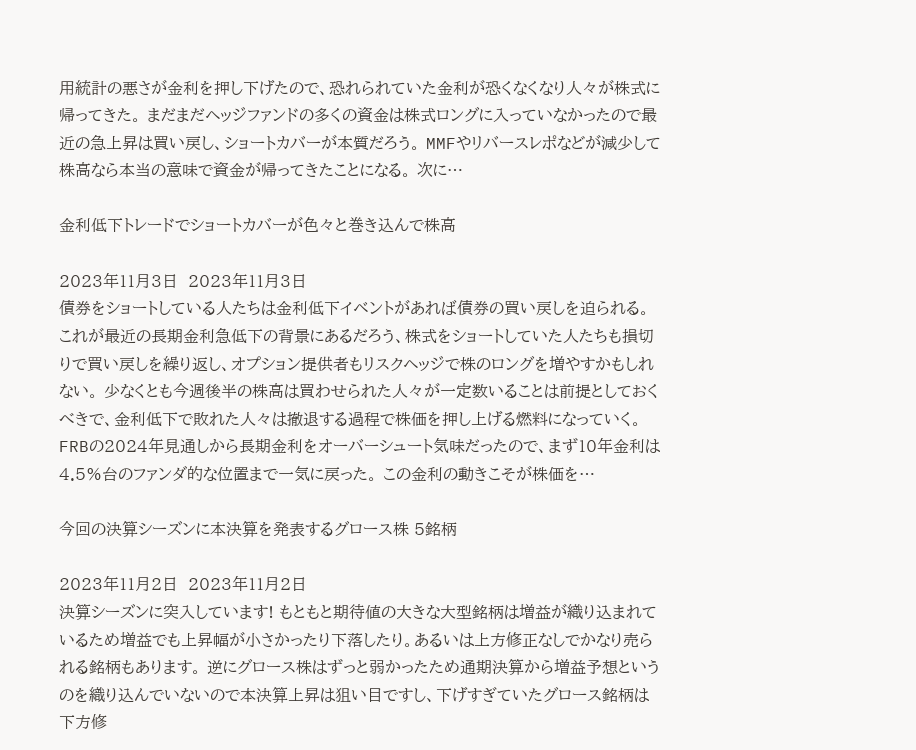用統計の悪さが金利を押し下げたので、恐れられていた金利が恐くなくなり人々が株式に帰ってきた。 まだまだヘッジファンドの多くの資金は株式ロングに入っていなかったので最近の急上昇は買い戻し、ショートカバーが本質だろう。 MMFやリバースレポなどが減少して株高なら本当の意味で資金が帰ってきたことになる。 次に…

金利低下トレードでショートカバーが色々と巻き込んで株高

2023年11月3日  2023年11月3日
債券をショートしている人たちは金利低下イベントがあれば債券の買い戻しを迫られる。 これが最近の長期金利急低下の背景にあるだろう、株式をショートしていた人たちも損切りで買い戻しを繰り返し、オプション提供者もリスクヘッジで株のロングを増やすかもしれない。 少なくとも今週後半の株高は買わせられた人々が一定数いることは前提としておくべきで、金利低下で敗れた人々は撤退する過程で株価を押し上げる燃料になっていく。 FRBの2024年見通しから長期金利をオーバーシュート気味だったので、まず10年金利は4.5%台のファンダ的な位置まで一気に戻った。 この金利の動きこそが株価を…

今回の決算シーズンに本決算を発表するグロース株 5銘柄

2023年11月2日  2023年11月2日
決算シーズンに突入しています! もともと期待値の大きな大型銘柄は増益が織り込まれているため増益でも上昇幅が小さかったり下落したり。あるいは上方修正なしでかなり売られる銘柄もあります。 逆にグロース株はずっと弱かったため通期決算から増益予想というのを織り込んでいないので本決算上昇は狙い目ですし、下げすぎていたグロース銘柄は下方修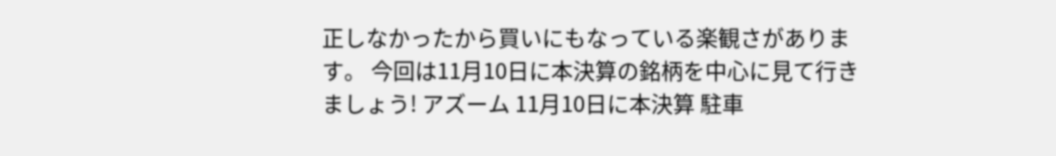正しなかったから買いにもなっている楽観さがあります。 今回は11月10日に本決算の銘柄を中心に見て行きましょう! アズーム 11月10日に本決算 駐車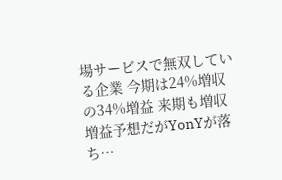場サービスで無双している企業 今期は24%増収の34%増益 来期も増収増益予想だがYonYが落ち…